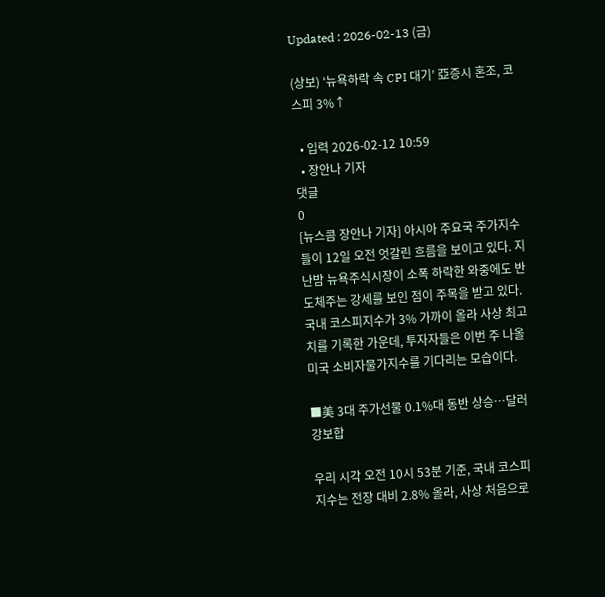Updated : 2026-02-13 (금)

(상보) ‘뉴욕하락 속 CPI 대기’ 亞증시 혼조, 코스피 3%↑

  • 입력 2026-02-12 10:59
  • 장안나 기자
댓글
0
[뉴스콤 장안나 기자] 아시아 주요국 주가지수들이 12일 오전 엇갈린 흐름을 보이고 있다. 지난밤 뉴욕주식시장이 소폭 하락한 와중에도 반도체주는 강세를 보인 점이 주목을 받고 있다. 국내 코스피지수가 3% 가까이 올라 사상 최고치를 기록한 가운데, 투자자들은 이번 주 나올 미국 소비자물가지수를 기다리는 모습이다.

■美 3대 주가선물 0.1%대 동반 상승…달러 강보합

우리 시각 오전 10시 53분 기준, 국내 코스피지수는 전장 대비 2.8% 올라, 사상 처음으로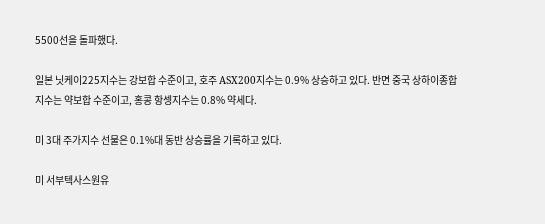5500선을 돌파했다.

일본 닛케이225지수는 강보합 수준이고, 호주 ASX200지수는 0.9% 상승하고 있다. 반면 중국 상하이종합지수는 약보합 수준이고, 홍콩 항셍지수는 0.8% 약세다.

미 3대 주가지수 선물은 0.1%대 동반 상승률을 기록하고 있다.

미 서부텍사스원유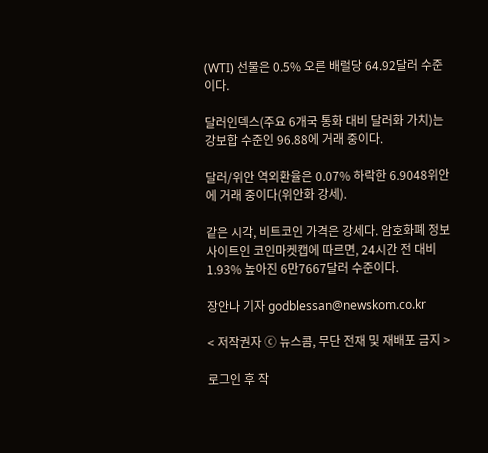(WTI) 선물은 0.5% 오른 배럴당 64.92달러 수준이다.

달러인덱스(주요 6개국 통화 대비 달러화 가치)는 강보합 수준인 96.88에 거래 중이다.

달러/위안 역외환율은 0.07% 하락한 6.9048위안에 거래 중이다(위안화 강세).

같은 시각, 비트코인 가격은 강세다. 암호화폐 정보사이트인 코인마켓캡에 따르면, 24시간 전 대비 1.93% 높아진 6만7667달러 수준이다.

장안나 기자 godblessan@newskom.co.kr

< 저작권자 ⓒ 뉴스콤, 무단 전재 및 재배포 금지 >

로그인 후 작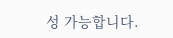성 가능합니다.